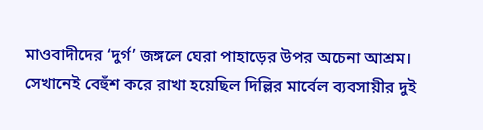মাওবাদীদের ‘দুর্গ’ জঙ্গলে ঘেরা পাহাড়ের উপর অচেনা আশ্রম। সেখানেই বেহুঁশ করে রাখা হয়েছিল দিল্লির মার্বেল ব্যবসায়ীর দুই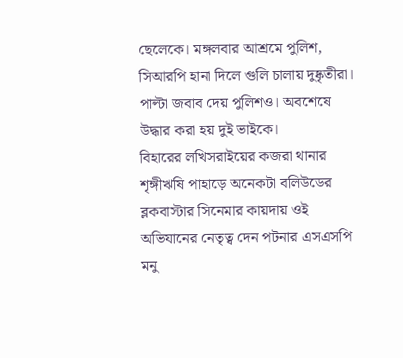ছেলেকে। মঙ্গলবার আশ্রমে পুলিশ, সিআরপি হানা দিলে গুলি চালায় দুষ্কৃতীরা। পাল্টা জবাব দেয় পুলিশও। অবশেষে উদ্ধার করা হয় দুই ভাইকে।
বিহারের লখিসরাইয়ের কজরা থানার শৃঙ্গীঋষি পাহাড়ে অনেকটা বলিউডের ব্লকবাস্টার সিনেমার কায়দায় ওই অভিযানের নেতৃত্ব দেন পটনার এসএসপি মনু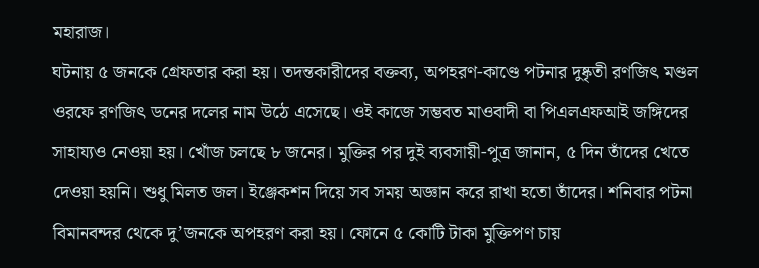মহারাজ।
ঘটনায় ৫ জনকে গ্রেফতার করা হয়। তদন্তকারীদের বক্তব্য, অপহরণ-কাণ্ডে পটনার দুষ্কৃতী রণজিৎ মণ্ডল ওরফে রণজিৎ ডনের দলের নাম উঠে এসেছে। ওই কাজে সম্ভবত মাওবাদী বা পিএলএফআই জঙ্গিদের সাহায্যও নেওয়া হয়। খোঁজ চলছে ৮ জনের। মুক্তির পর দুই ব্যবসায়ী-পুত্র জানান, ৫ দিন তাঁদের খেতে দেওয়া হয়নি। শুধু মিলত জল। ইঞ্জেকশন দিয়ে সব সময় অজ্ঞান করে রাখা হতো তাঁদের। শনিবার পটনা বিমানবন্দর থেকে দু’জনকে অপহরণ করা হয়। ফোনে ৫ কোটি টাকা মুক্তিপণ চায়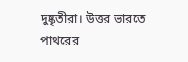দুষ্কৃতীরা। উত্তর ভারতে পাথরের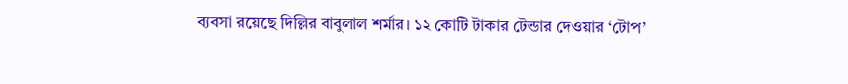ব্যবসা রয়েছে দিল্লির বাবুলাল শর্মার। ১২ কোটি টাকার টেন্ডার দেওয়ার ‘টোপ’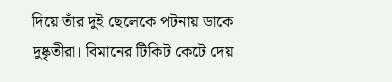দিয়ে তাঁর দুই ছেলেকে পটনায় ডাকে দুষ্কৃতীরা। বিমানের টিকিট কেটে দেয়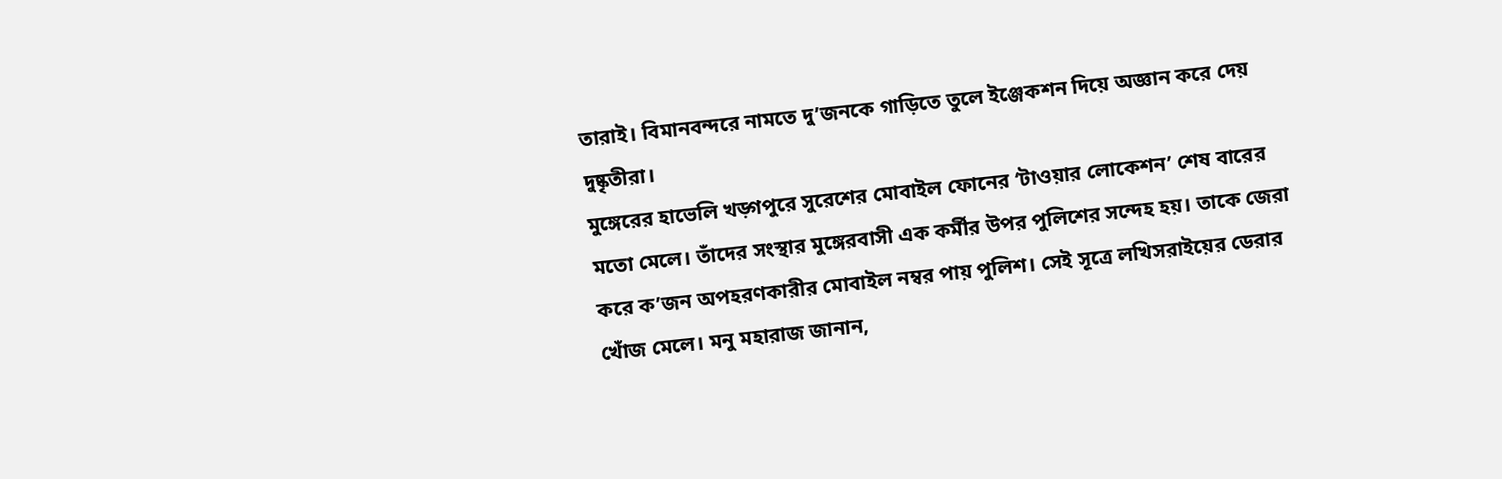তারাই। বিমানবন্দরে নামতে দু’জনকে গাড়িতে তুলে ইঞ্জেকশন দিয়ে অজ্ঞান করে দেয় দুষ্কৃতীরা।
মুঙ্গেরের হাভেলি খড়্গপুরে সুরেশের মোবাইল ফোনের ‘টাওয়ার লোকেশন’ শেষ বারের মতো মেলে। তাঁদের সংস্থার মুঙ্গেরবাসী এক কর্মীর উপর পুলিশের সন্দেহ হয়। তাকে জেরা করে ক’জন অপহরণকারীর মোবাইল নম্বর পায় পুলিশ। সেই সূত্রে লখিসরাইয়ের ডেরার খোঁজ মেলে। মনু মহারাজ জানান,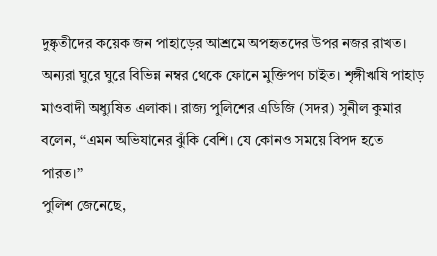দুষ্কৃতীদের কয়েক জন পাহাড়ের আশ্রমে অপহৃতদের উপর নজর রাখত। অন্যরা ঘুরে ঘুরে বিভিন্ন নম্বর থেকে ফোনে মুক্তিপণ চাইত। শৃঙ্গীঋষি পাহাড় মাওবাদী অধ্যুষিত এলাকা। রাজ্য পুলিশের এডিজি (সদর) সুনীল কুমার বলেন, ‘‘এমন অভিযানের ঝুঁকি বেশি। যে কোনও সময়ে বিপদ হতে পারত।’’
পুলিশ জেনেছে,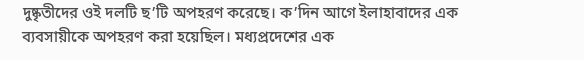দুষ্কৃতীদের ওই দলটি ছ’টি অপহরণ করেছে। ক’দিন আগে ইলাহাবাদের এক ব্যবসায়ীকে অপহরণ করা হয়েছিল। মধ্যপ্রদেশের এক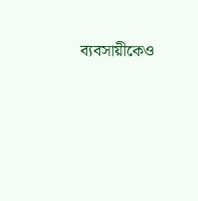ব্যবসায়ীকেও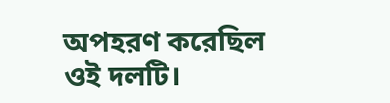অপহরণ করেছিল ওই দলটি।